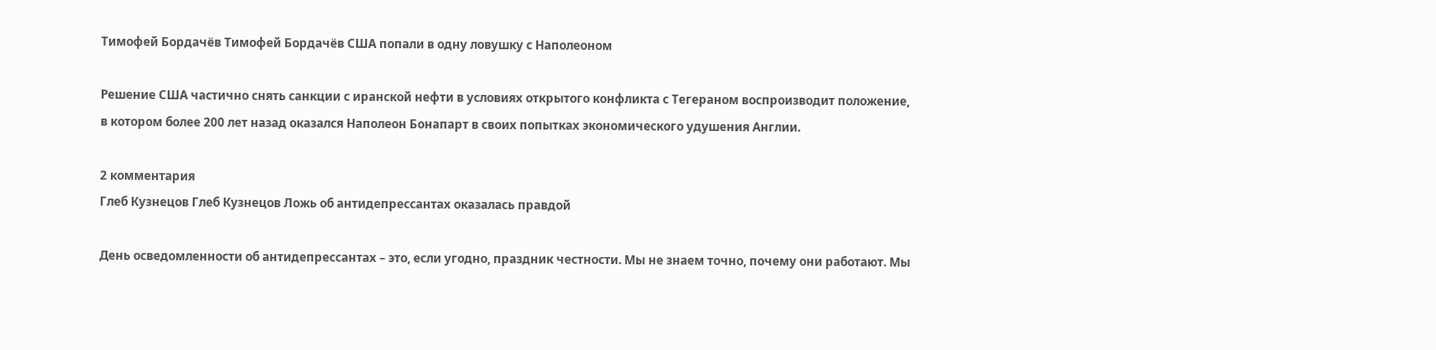Тимофей Бордачёв Тимофей Бордачёв США попали в одну ловушку с Наполеоном

Решение США частично снять санкции с иранской нефти в условиях открытого конфликта с Тегераном воспроизводит положение, в котором более 200 лет назад оказался Наполеон Бонапарт в своих попытках экономического удушения Англии.

2 комментария
Глеб Кузнецов Глеб Кузнецов Ложь об антидепрессантах оказалась правдой

День осведомленности об антидепрессантах – это, если угодно, праздник честности. Мы не знаем точно, почему они работают. Мы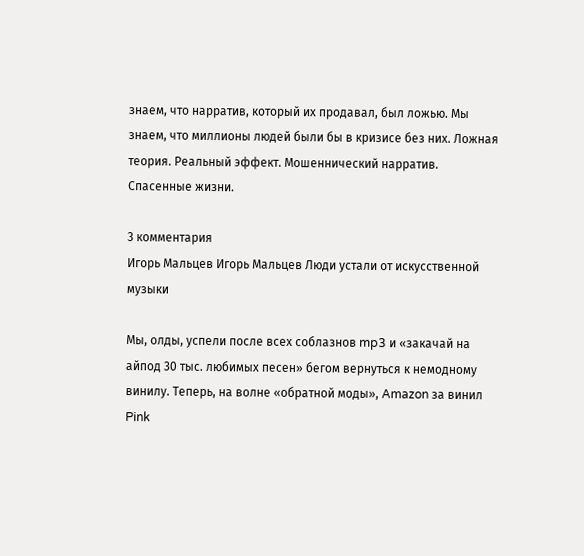знаем, что нарратив, который их продавал, был ложью. Мы знаем, что миллионы людей были бы в кризисе без них. Ложная теория. Реальный эффект. Мошеннический нарратив. Спасенные жизни.

3 комментария
Игорь Мальцев Игорь Мальцев Люди устали от искусственной музыки

Мы, олды, успели после всех соблазнов mp3 и «закачай на айпод 30 тыс. любимых песен» бегом вернуться к немодному винилу. Теперь, на волне «обратной моды», Amazon за винил Pink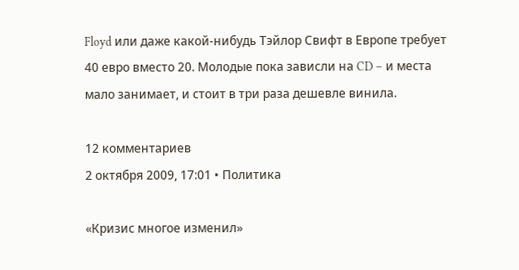Floyd или даже какой-нибудь Тэйлор Свифт в Европе требует 40 евро вместо 20. Молодые пока зависли на CD – и места мало занимает, и стоит в три раза дешевле винила.

12 комментариев
2 октября 2009, 17:01 • Политика

«Кризис многое изменил»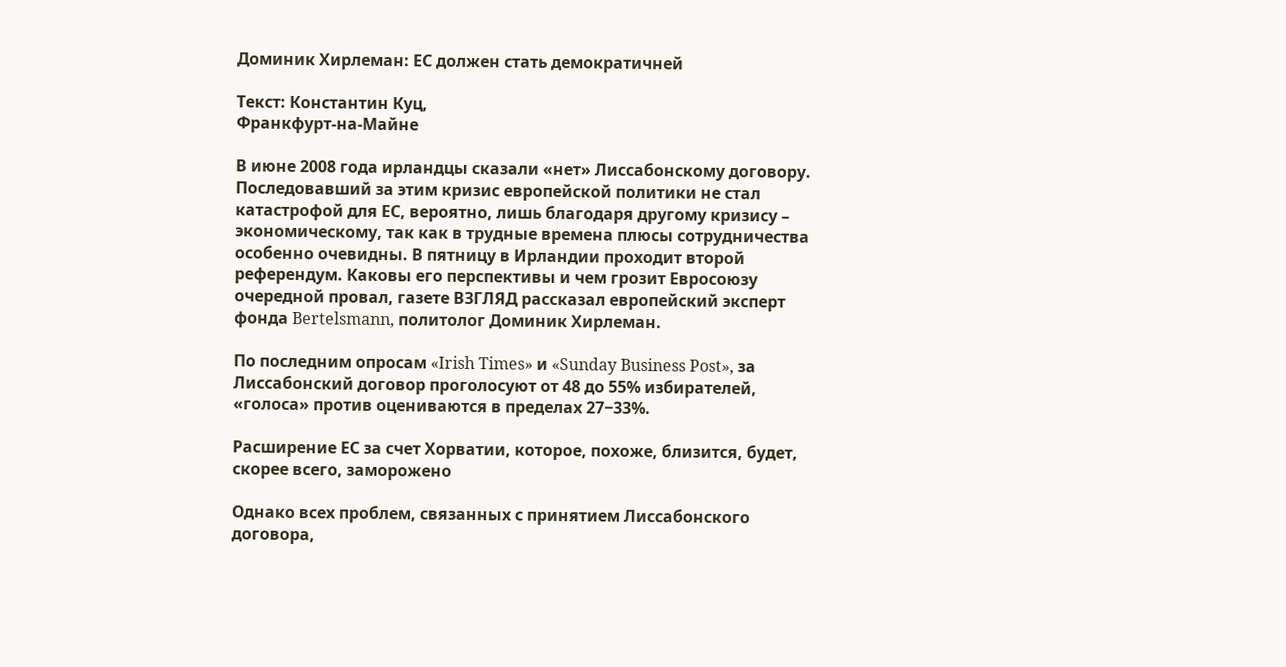Доминик Хирлеман: ЕС должен стать демократичней

Tекст: Константин Куц,
Франкфурт-на-Майне

В июне 2008 года ирландцы сказали «нет» Лиссабонскому договору. Последовавший за этим кризис европейской политики не стал катастрофой для ЕС, вероятно, лишь благодаря другому кризису – экономическому, так как в трудные времена плюсы сотрудничества особенно очевидны. В пятницу в Ирландии проходит второй референдум. Каковы его перспективы и чем грозит Евросоюзу очередной провал, газете ВЗГЛЯД рассказал европейский эксперт фонда Bertelsmann, политолог Доминик Хирлеман.

По последним опросам «Irish Times» и «Sunday Business Post», за Лиссабонский договор проголосуют от 48 до 55% избирателей, «голоса» против оцениваются в пределах 27−33%.

Расширение ЕС за счет Хорватии, которое, похоже, близится, будет, скорее всего, заморожено

Однако всех проблем, связанных с принятием Лиссабонского договора,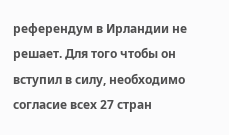референдум в Ирландии не решает. Для того чтобы он вступил в силу, необходимо согласие всех 27 стран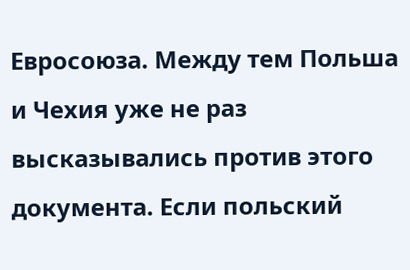Евросоюза. Между тем Польша и Чехия уже не раз высказывались против этого документа. Если польский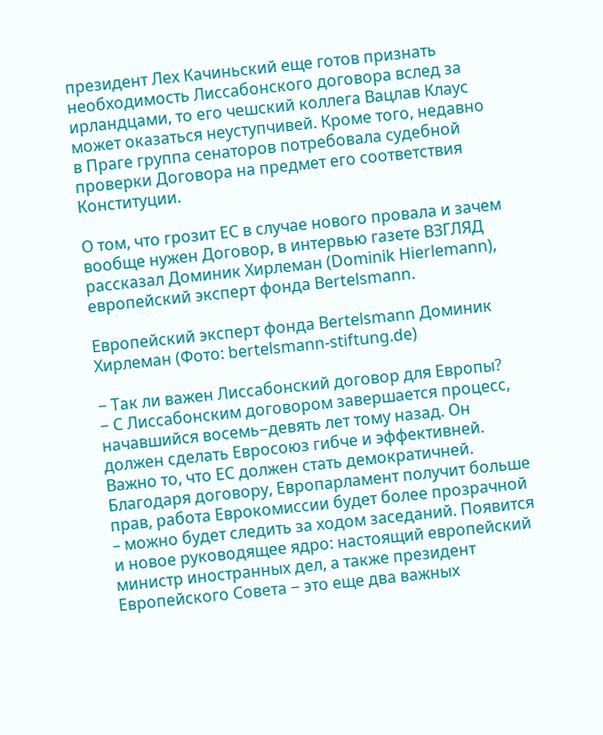президент Лех Качиньский еще готов признать необходимость Лиссабонского договора вслед за ирландцами, то его чешский коллега Вацлав Клаус может оказаться неуступчивей. Кроме того, недавно в Праге группа сенаторов потребовала судебной проверки Договора на предмет его соответствия Конституции.

О том, что грозит ЕС в случае нового провала и зачем вообще нужен Договор, в интервью газете ВЗГЛЯД рассказал Доминик Хирлеман (Dominik Hierlemann), европейский эксперт фонда Bertelsmann.

Европейский эксперт фонда Bertelsmann Доминик Хирлеман (Фото: bertelsmann-stiftung.de)

− Так ли важен Лиссабонский договор для Европы?
− С Лиссабонским договором завершается процесс, начавшийся восемь−девять лет тому назад. Он должен сделать Евросоюз гибче и эффективней. Важно то, что ЕС должен стать демократичней. Благодаря договору, Европарламент получит больше прав, работа Еврокомиссии будет более прозрачной – можно будет следить за ходом заседаний. Появится и новое руководящее ядро: настоящий европейский министр иностранных дел, а также президент Европейского Совета − это еще два важных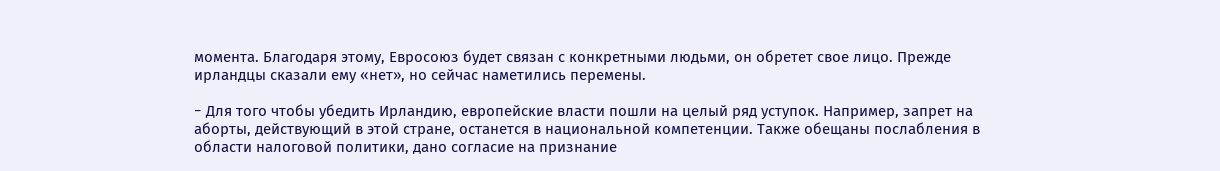момента. Благодаря этому, Евросоюз будет связан с конкретными людьми, он обретет свое лицо. Прежде ирландцы сказали ему «нет», но сейчас наметились перемены.

− Для того чтобы убедить Ирландию, европейские власти пошли на целый ряд уступок. Например, запрет на аборты, действующий в этой стране, останется в национальной компетенции. Также обещаны послабления в области налоговой политики, дано согласие на признание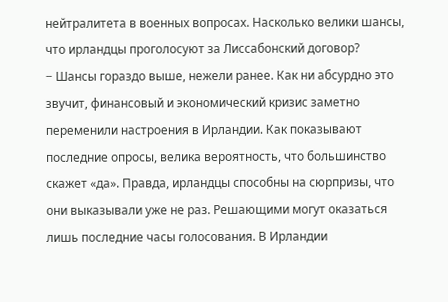нейтралитета в военных вопросах. Насколько велики шансы, что ирландцы проголосуют за Лиссабонский договор?
− Шансы гораздо выше, нежели ранее. Как ни абсурдно это звучит, финансовый и экономический кризис заметно переменили настроения в Ирландии. Как показывают последние опросы, велика вероятность, что большинство скажет «да». Правда, ирландцы способны на сюрпризы, что они выказывали уже не раз. Решающими могут оказаться лишь последние часы голосования. В Ирландии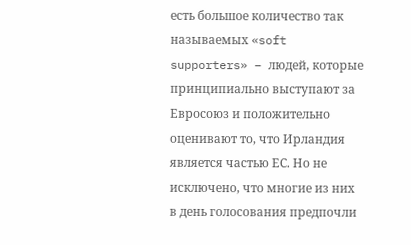есть большое количество так называемых «soft supporters» − людей, которые принципиально выступают за Евросоюз и положительно оценивают то, что Ирландия является частью ЕС. Но не исключено, что многие из них в день голосования предпочли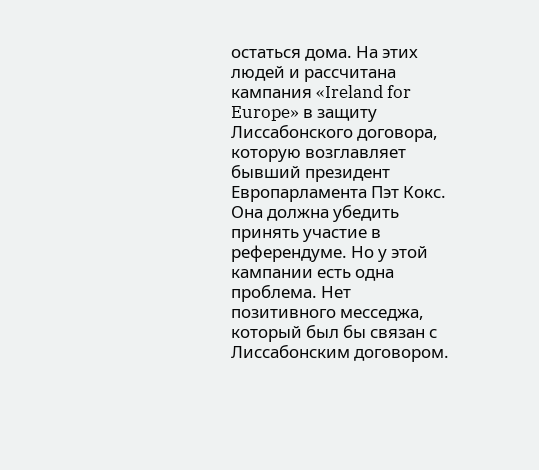остаться дома. На этих людей и рассчитана кампания «Ireland for Europe» в защиту Лиссабонского договора, которую возглавляет бывший президент Европарламента Пэт Кокс. Она должна убедить принять участие в референдуме. Но у этой кампании есть одна проблема. Нет позитивного месседжа, который был бы связан с Лиссабонским договором.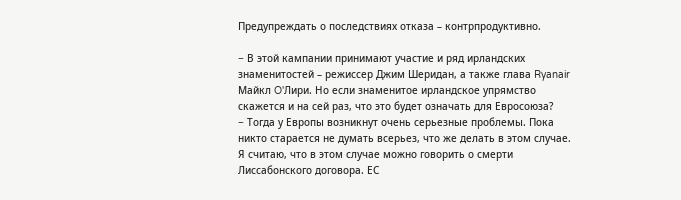Предупреждать о последствиях отказа – контрпродуктивно.

− В этой кампании принимают участие и ряд ирландских знаменитостей – режиссер Джим Шеридан, а также глава Ryanair Майкл O'Лири. Но если знаменитое ирландское упрямство скажется и на сей раз, что это будет означать для Евросоюза?
− Тогда у Европы возникнут очень серьезные проблемы. Пока никто старается не думать всерьез, что же делать в этом случае. Я считаю, что в этом случае можно говорить о смерти Лиссабонского договора. ЕС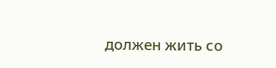должен жить со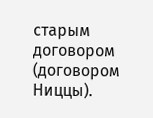старым договором (договором Ниццы).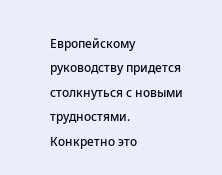Европейскому руководству придется столкнуться с новыми трудностями. Конкретно это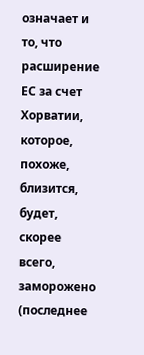означает и то, что расширение ЕС за счет Хорватии, которое, похоже, близится, будет, скорее всего, заморожено (последнее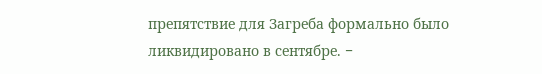препятствие для Загреба формально было ликвидировано в сентябре. −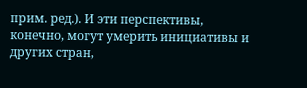прим. ред.). И эти перспективы, конечно, могут умерить инициативы и других стран,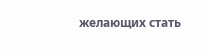желающих стать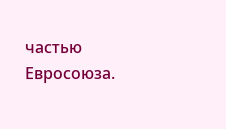частью Евросоюза.